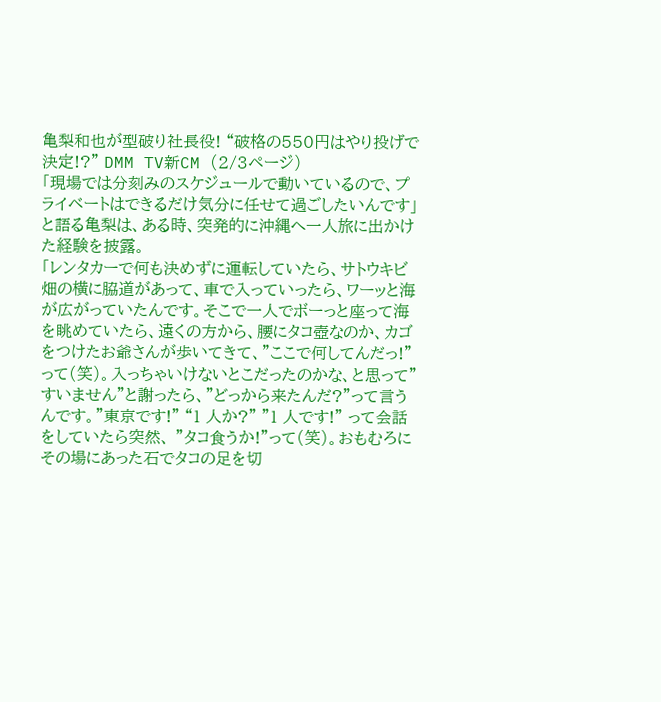亀梨和也が型破り社長役! “破格の550円はやり投げで決定!?” DMM TV新CM (2/3ページ)
「現場では分刻みのスケジュールで動いているので、プライベートはできるだけ気分に任せて過ごしたいんです」と語る亀梨は、ある時、突発的に沖縄へ一人旅に出かけた経験を披露。
「レンタカーで何も決めずに運転していたら、サトウキビ畑の横に脇道があって、車で入っていったら、ワーッと海が広がっていたんです。そこで一人でボーっと座って海を眺めていたら、遠くの方から、腰にタコ壺なのか、カゴをつけたお爺さんが歩いてきて、”ここで何してんだっ!”って(笑)。入っちゃいけないとこだったのかな、と思って”すいません”と謝ったら、”どっから来たんだ?”って言うんです。”東京です!” “1 人か?” ”1 人です!” って会話をしていたら突然、 ”タコ食うか!”って(笑)。おもむろにその場にあった石でタコの足を切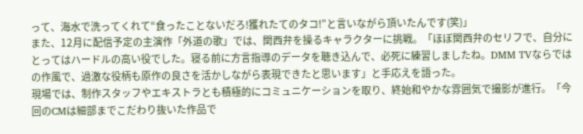って、海水で洗ってくれて“食ったことないだろ!獲れたてのタコ!”と言いながら頂いたんです(笑)」
また、12月に配信予定の主演作「外道の歌」では、関西弁を操るキャラクターに挑戦。「ほぼ関西弁のセリフで、自分にとってはハードルの高い役でした。寝る前に方言指導のデータを聴き込んで、必死に練習しましたね。DMM TVならではの作風で、過激な役柄も原作の良さを活かしながら表現できたと思います」と手応えを語った。
現場では、制作スタッフやエキストラとも積極的にコミュニケーションを取り、終始和やかな雰囲気で撮影が進行。「今回のCMは細部までこだわり抜いた作品で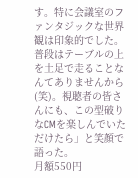す。特に会議室のファンタジックな世界観は印象的でした。普段はテーブルの上を土足で走ることなんてありませんから(笑)。視聴者の皆さんにも、この型破りなCMを楽しんでいただけたら」と笑顔で語った。
月額550円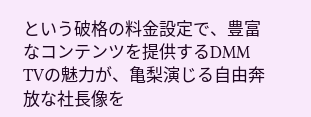という破格の料金設定で、豊富なコンテンツを提供するDMM TVの魅力が、亀梨演じる自由奔放な社長像を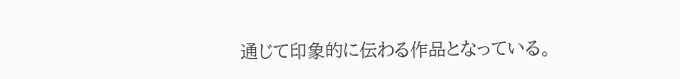通じて印象的に伝わる作品となっている。